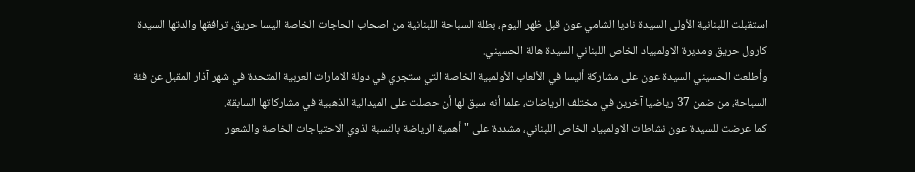استقبلت اللبنانية الأولى السيدة ناديا الشامي عون قبل ظهر اليوم، بطلة السباحة اللبنانية من اصحاب الحاجات الخاصة اليسا حريق، ترافقها والدتها السيدة كارول حريق ومديرة الاولمبياد الخاص اللبناني السيدة هالة الحسيني.
وأطلعت الحسيني السيدة عون على مشاركة أليسا في الألعاب الأولمبية الخاصة التي ستجري في دولة الامارات العربية المتحدة في شهر آذار المقبل عن فئة السباحة، من ضمن 37 رياضيا آخرين في مختلف الرياضات، علما أنه سبق لها أن حصلت على الميدالية الذهبية في مشاركاتها السابقة.
كما عرضت للسيدة عون نشاطات الاولمبياد الخاص اللبناني، مشددة على "أهمية الرياضة بالنسبة لذوي الاحتياجات الخاصة والشعور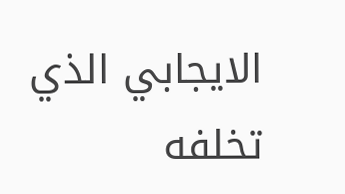الايجابي الذي تخلفه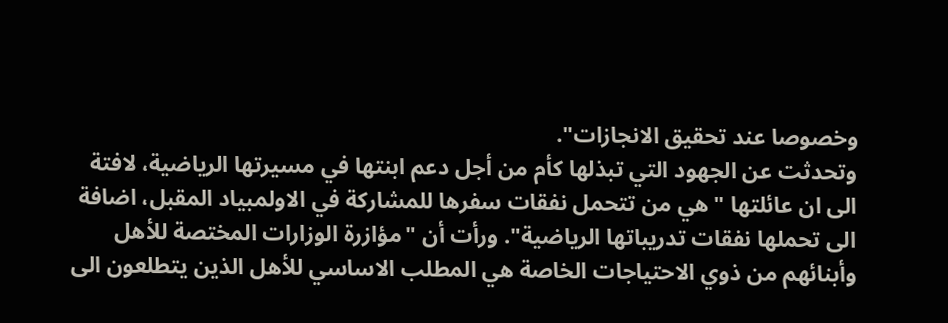وخصوصا عند تحقيق الانجازات".
وتحدثت عن الجهود التي تبذلها كأم من أجل دعم ابنتها في مسيرتها الرياضية، لافتة الى ان عائلتها "هي من تتحمل نفقات سفرها للمشاركة في الاولمبياد المقبل، اضافة الى تحملها نفقات تدريباتها الرياضية". ورأت أن "مؤازرة الوزارات المختصة للأهل وأبنائهم من ذوي الاحتياجات الخاصة هي المطلب الاساسي للأهل الذين يتطلعون الى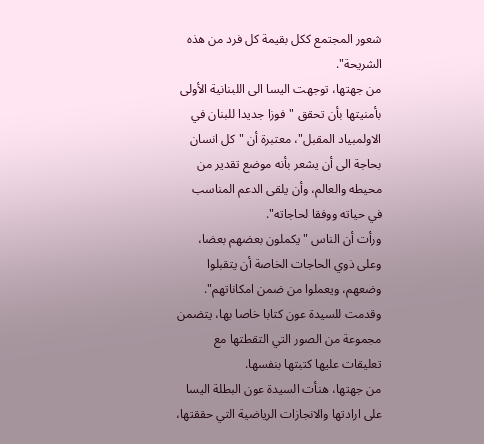شعور المجتمع ككل بقيمة كل فرد من هذه الشريحة".
من جهتها، توجهت اليسا الى اللبنانية الأولى بأمنيتها بأن تحقق "فوزا جديدا للبنان في الاولمبياد المقبل"، معتبرة أن "كل انسان بحاجة الى أن يشعر بأنه موضع تقدير من محيطه والعالم، وأن يلقى الدعم المناسب في حياته ووفقا لحاجاته".
ورأت أن الناس "يكملون بعضهم بعضا، وعلى ذوي الحاجات الخاصة أن يتقبلوا وضعهم، ويعملوا من ضمن امكاناتهم".
وقدمت للسيدة عون كتابا خاصا بها، يتضمن مجموعة من الصور التي التقطتها مع تعليقات عليها كتبتها بنفسها.
من جهتها، هنأت السيدة عون البطلة اليسا على ارادتها والانجازات الرياضية التي حققتها،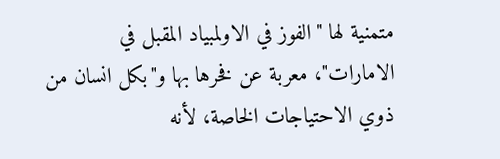متمنية لها "الفوز في الاولمبياد المقبل في الامارات"، معربة عن فخرها بها و"بكل انسان من ذوي الاحتياجات الخاصة، لأنه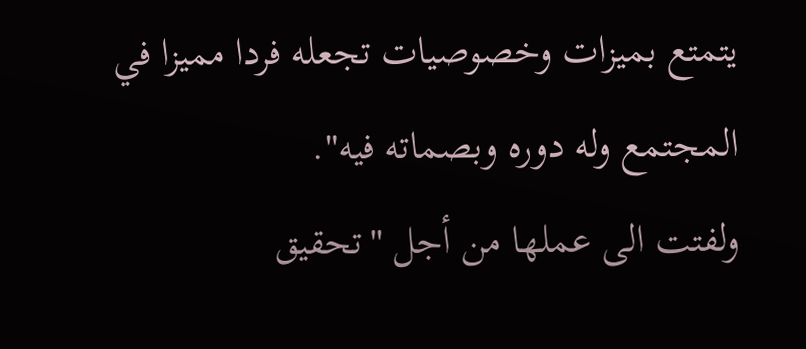يتمتع بميزات وخصوصيات تجعله فردا مميزا في المجتمع وله دوره وبصماته فيه".
ولفتت الى عملها من أجل "تحقيق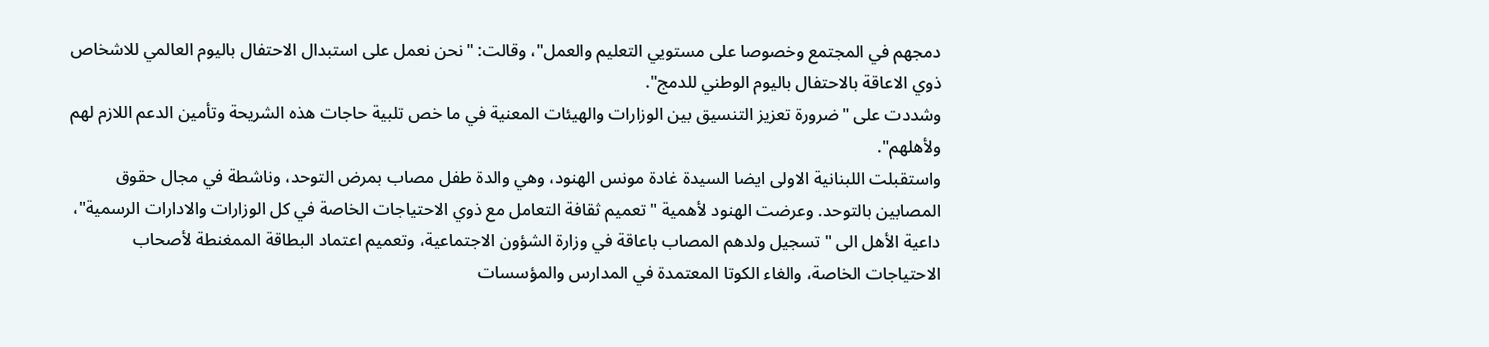دمجهم في المجتمع وخصوصا على مستويي التعليم والعمل"، وقالت: "نحن نعمل على استبدال الاحتفال باليوم العالمي للاشخاص ذوي الاعاقة بالاحتفال باليوم الوطني للدمج".
وشددت على "ضرورة تعزيز التنسيق بين الوزارات والهيئات المعنية في ما خص تلبية حاجات هذه الشريحة وتأمين الدعم اللازم لهم ولأهلهم".
واستقبلت اللبنانية الاولى ايضا السيدة غادة مونس الهنود، وهي والدة طفل مصاب بمرض التوحد، وناشطة في مجال حقوق المصابين بالتوحد. وعرضت الهنود لأهمية "تعميم ثقافة التعامل مع ذوي الاحتياجات الخاصة في كل الوزارات والادارات الرسمية"، داعية الأهل الى "تسجيل ولدهم المصاب باعاقة في وزارة الشؤون الاجتماعية، وتعميم اعتماد البطاقة الممغنطة لأصحاب الاحتياجات الخاصة، والغاء الكوتا المعتمدة في المدارس والمؤسسات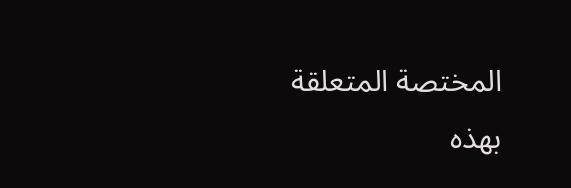المختصة المتعلقة بهذه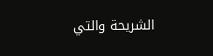الشريحة والتي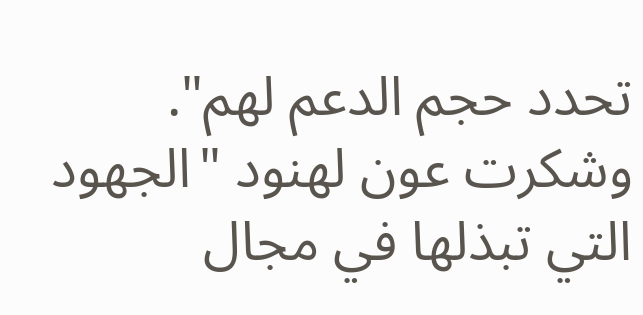تحدد حجم الدعم لهم".
وشكرت عون لهنود "الجهود التي تبذلها في مجال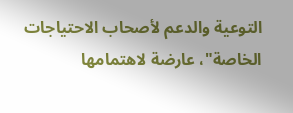التوعية والدعم لأصحاب الاحتياجات الخاصة"، عارضة لاهتمامها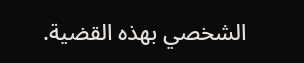الشخصي بهذه القضية.